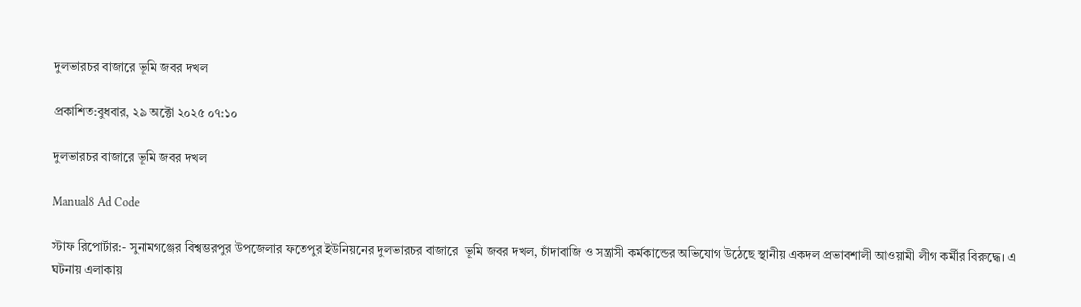দুলভারচর বাজারে ভূমি জবর দখল

প্রকাশিত:বুধবার, ২৯ অক্টো ২০২৫ ০৭:১০

দুলভারচর বাজারে ভূমি জবর দখল

Manual8 Ad Code

স্টাফ রিপোর্টার:- সুনামগঞ্জের বিশ্বম্ভরপুর উপজেলার ফতেপুর ইউনিয়নের দুলভারচর বাজারে  ভূমি জবর দখল, চাঁদাবাজি ও সন্ত্রাসী কর্মকান্ডের অভিযোগ উঠেছে স্থানীয় একদল প্রভাবশালী আওয়ামী লীগ কর্মীর বিরুদ্ধে। এ ঘটনায় এলাকায়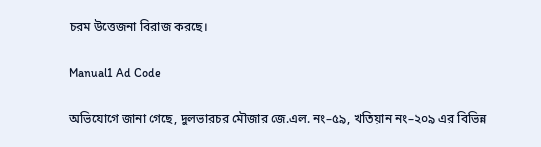চরম উত্তেজনা বিরাজ করছে।

Manual1 Ad Code

অভিযোগে জানা গেছে, দুলভারচর মৌজার জে.এল. নং–৫৯, খতিয়ান নং–২০৯ এর বিভিন্ন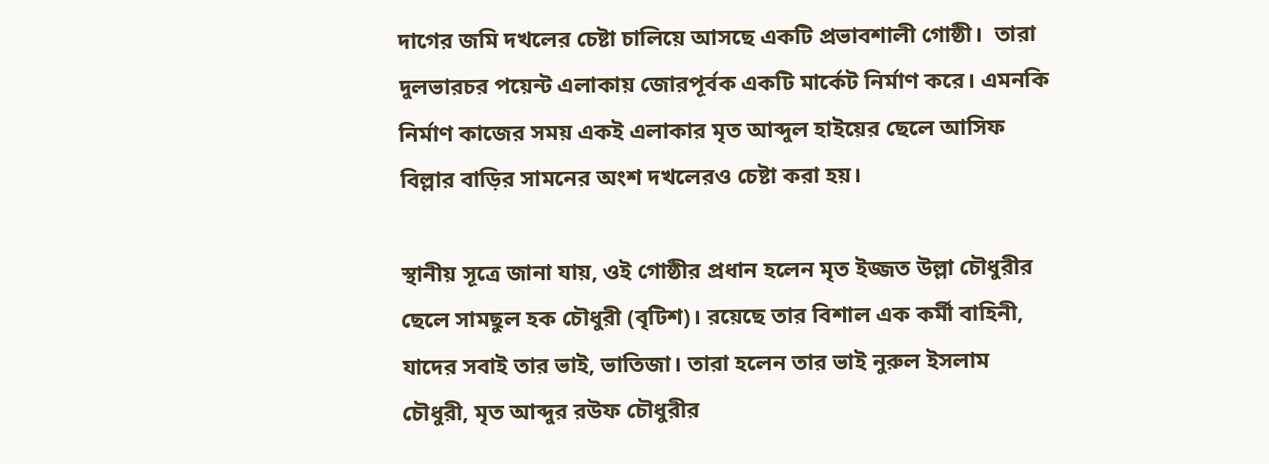দাগের জমি দখলের চেষ্টা চালিয়ে আসছে একটি প্রভাবশালী গোষ্ঠী।  তারা দুলভারচর পয়েন্ট এলাকায় জোরপূর্বক একটি মার্কেট নির্মাণ করে। এমনকি নির্মাণ কাজের সময় একই এলাকার মৃত আব্দুল হাইয়ের ছেলে আসিফ বিল্লার বাড়ির সামনের অংশ দখলেরও চেষ্টা করা হয়।

স্থানীয় সূত্রে জানা যায়, ওই গোষ্ঠীর প্রধান হলেন মৃত ইজ্জত উল্লা চৌধুরীর ছেলে সামছুল হক চৌধুরী (বৃটিশ)। রয়েছে তার বিশাল এক কর্মী বাহিনী, যাদের সবাই তার ভাই, ভাতিজা। তারা হলেন তার ভাই নুরুল ইসলাম চৌধুরী, মৃত আব্দুর রউফ চৌধুরীর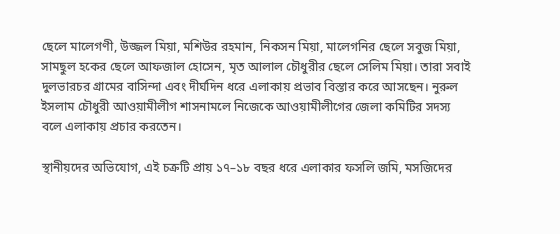ছেলে মালেগণী, উজ্জল মিয়া, মশিউর রহমান, নিকসন মিয়া, মালেগনির ছেলে সবুজ মিয়া, সামছুল হকের ছেলে আফজাল হোসেন, মৃত আলাল চৌধুরীর ছেলে সেলিম মিয়া। তারা সবাই দুলভারচর গ্রামের বাসিন্দা এবং দীর্ঘদিন ধরে এলাকায় প্রভাব বিস্তার করে আসছেন। নুরুল ইসলাম চৌধুরী আওয়ামীলীগ শাসনামলে নিজেকে আওয়ামীলীগের জেলা কমিটির সদস্য বলে এলাকায় প্রচার করতেন।

স্থানীয়দের অভিযোগ, এই চক্রটি প্রায় ১৭–১৮ বছর ধরে এলাকার ফসলি জমি, মসজিদের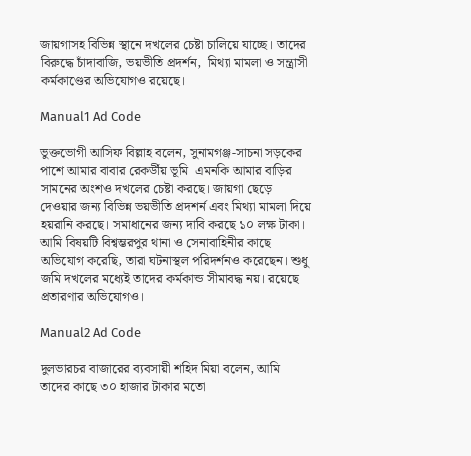জায়গাসহ বিভিন্ন স্থানে দখলের চেষ্টা চালিয়ে যাচ্ছে। তাদের বিরুদ্ধে চাঁদাবাজি, ভয়ভীতি প্রদর্শন,  মিথ্যা মামলা ও সন্ত্রাসী কর্মকাণ্ডের অভিযোগও রয়েছে।

Manual1 Ad Code

ভুক্তভোগী আসিফ বিল্লাহ বলেন, সুনামগঞ্জ-সাচনা সড়কের পাশে আমার বাবার রেকর্ডীয় ভূমি  এমনকি আমার বাড়ির সামনের অংশও দখলের চেষ্টা করছে। জায়গা ছেড়ে দেওয়ার জন্য বিভিন্ন ভয়ভীতি প্রদশর্ন এবং মিথ্যা মামলা দিয়ে হয়রানি করছে। সমাধানের জন্য দাবি করছে ১০ লক্ষ টাকা।  আমি বিষয়টি বিশ্বম্ভরপুর থানা ও সেনাবাহিনীর কাছে অভিযোগ করেছি, তারা ঘটনাস্থল পরিদর্শনও করেছেন। শুধু জমি দখলের মধ্যেই তাদের কর্মকান্ড সীমাবদ্ধ নয়। রয়েছে প্রতারণার অভিযোগও।

Manual2 Ad Code

দুলভারচর বাজারের ব্যবসায়ী শহিদ মিয়া বলেন, আমি তাদের কাছে ৩০ হাজার টাকার মতো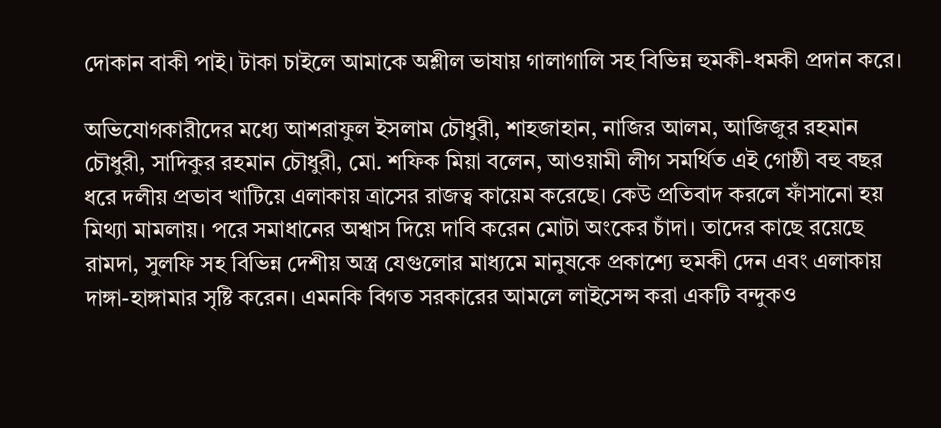দোকান বাকী পাই। টাকা চাইলে আমাকে অশ্লীল ভাষায় গালাগালি সহ বিভিন্ন হুমকী-ধমকী প্রদান করে।

অভিযোগকারীদের মধ্যে আশরাফুল ইসলাম চৌধুরী, শাহজাহান, নাজির আলম, আজিজুর রহমান চৌধুরী, সাদিকুর রহমান চৌধুরী, মো. শফিক মিয়া বলেন, আওয়ামী লীগ সমর্থিত এই গোষ্ঠী বহু বছর ধরে দলীয় প্রভাব খাটিয়ে এলাকায় ত্রাসের রাজত্ব কায়েম করেছে। কেউ প্রতিবাদ করলে ফাঁসানো হয় মিথ্যা মামলায়। পরে সমাধানের অশ্বাস দিয়ে দাবি করেন মোটা অংকের চাঁদা। তাদের কাছে রয়েছে রামদা, সুলফি সহ বিভিন্ন দেশীয় অস্ত্র যেগুলোর মাধ্যমে মানুষকে প্রকাশ্যে হুমকী দেন এবং এলাকায় দাঙ্গা-হাঙ্গামার সৃষ্টি করেন। এমনকি বিগত সরকারের আমলে লাইসেন্স করা একটি বন্দুকও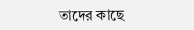তাদের কাছে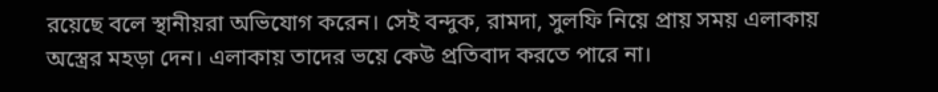রয়েছে বলে স্থানীয়রা অভিযোগ করেন। সেই বন্দুক, রামদা, সুলফি নিয়ে প্রায় সময় এলাকায় অস্ত্রের মহড়া দেন। এলাকায় তাদের ভয়ে কেউ প্রতিবাদ করতে পারে না।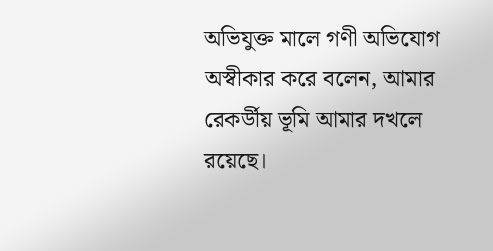অভিযুক্ত মালে গণী অভিযোগ অস্বীকার করে বলেন, আমার রেকর্ডীয় ভূমি আমার দখলে রয়েছে।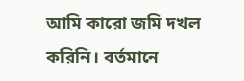আমি কারো জমি দখল করিনি। বর্তমানে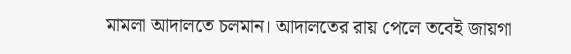মামলা আদালতে চলমান। আদালতের রায় পেলে তবেই জায়গা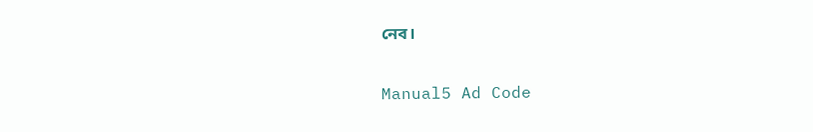নেব।

Manual5 Ad Code